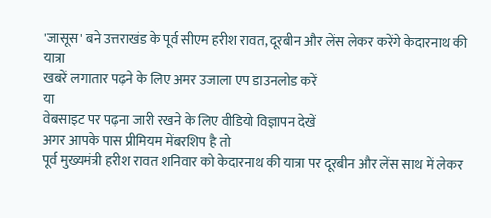'जासूस' बने उत्तराखंड के पूर्व सीएम हरीश रावत, दूरबीन और लेंस लेकर करेंगे केदारनाथ की यात्रा
खबरें लगातार पढ़ने के लिए अमर उजाला एप डाउनलोड करें
या
वेबसाइट पर पढ़ना जारी रखने के लिए वीडियो विज्ञापन देखें
अगर आपके पास प्रीमियम मेंबरशिप है तो
पूर्व मुख्यमंत्री हरीश रावत शनिवार को केदारनाथ की यात्रा पर दूरबीन और लेंस साथ में लेकर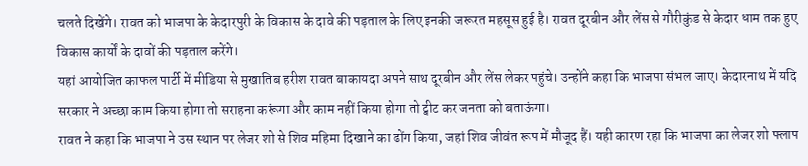चलते दिखेंगे। रावत को भाजपा के केदारपुरी के विकास के दावे की पड़ताल के लिए इनकी जरूरत महसूस हुई है। रावत दूरबीन और लेंस से गौरीकुंड से केदार धाम तक हुए विकास कार्यों के दावों की पड़ताल करेंगे।
यहां आयोजित काफल पार्टी में मीडिया से मुखातिब हरीश रावत बाकायदा अपने साथ दूरबीन और लेंस लेकर पहुंचे। उन्होंने कहा कि भाजपा संभल जाए। केदारनाथ में यदि सरकार ने अच्छा काम किया होगा तो सराहना करूंगा और काम नहीं किया होगा तो ट्वीट कर जनता को बताऊंगा।
रावत ने कहा कि भाजपा ने उस स्थान पर लेजर शो से शिव महिमा दिखाने का ढोंग किया, जहां शिव जीवंत रूप में मौजूद हैं। यही कारण रहा कि भाजपा का लेजर शो फ्लाप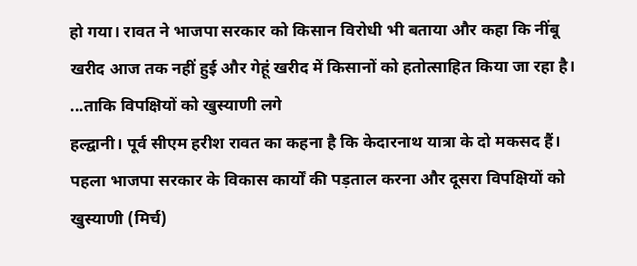हो गया। रावत ने भाजपा सरकार को किसान विरोधी भी बताया और कहा कि नींबू खरीद आज तक नहीं हुई और गेहूं खरीद में किसानों को हतोत्साहित किया जा रहा है।
...ताकि विपक्षियों को खुस्याणी लगे
हल्द्वानी। पूर्व सीएम हरीश रावत का कहना है कि केदारनाथ यात्रा के दो मकसद हैं। पहला भाजपा सरकार के विकास कार्यों की पड़ताल करना और दूसरा विपक्षियों को खुस्याणी (मिर्च)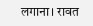लगाना। रावत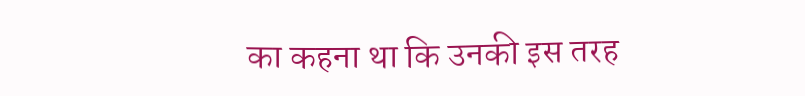का कहना था कि उनकी इस तरह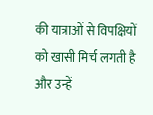की यात्राओं से विपक्षियों को खासी मिर्च लगती है और उन्हें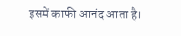इसमें काफी आनंद आता है।